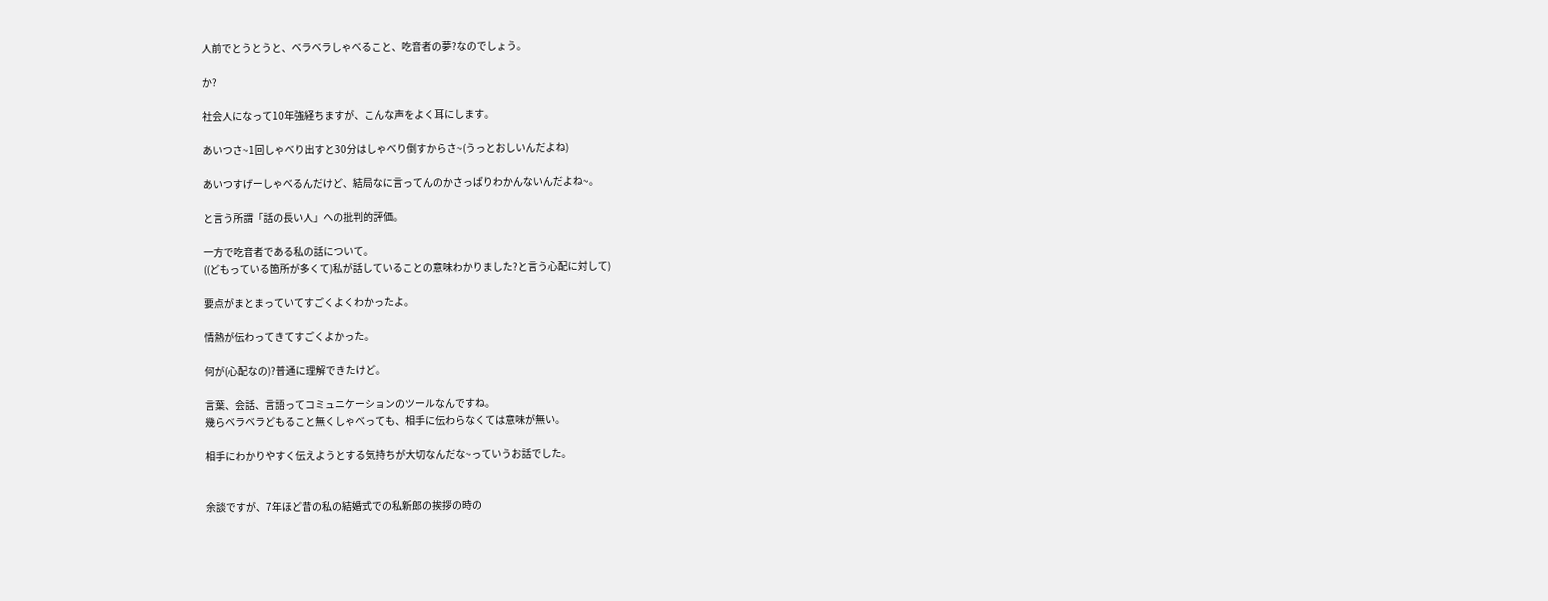人前でとうとうと、ベラベラしゃべること、吃音者の夢?なのでしょう。

か?

社会人になって10年強経ちますが、こんな声をよく耳にします。

あいつさ~1回しゃべり出すと30分はしゃべり倒すからさ~(うっとおしいんだよね)

あいつすげーしゃべるんだけど、結局なに言ってんのかさっぱりわかんないんだよね~。

と言う所謂「話の長い人」への批判的評価。

一方で吃音者である私の話について。
((どもっている箇所が多くて)私が話していることの意味わかりました?と言う心配に対して)

要点がまとまっていてすごくよくわかったよ。

情熱が伝わってきてすごくよかった。

何が(心配なの)?普通に理解できたけど。

言葉、会話、言語ってコミュニケーションのツールなんですね。
幾らベラベラどもること無くしゃべっても、相手に伝わらなくては意味が無い。

相手にわかりやすく伝えようとする気持ちが大切なんだな~っていうお話でした。


余談ですが、7年ほど昔の私の結婚式での私新郎の挨拶の時の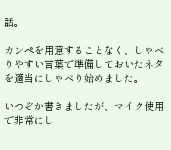話。

カンペを用意することなく、しゃべりやすい言葉で準備しておいたネタを適当にしゃべり始めました。

いつぞか書きましたが、マイク使用で非常にし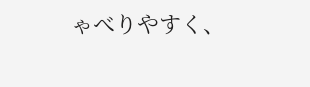ゃべりやすく、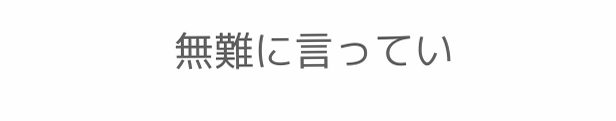無難に言ってい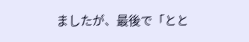ましたが、最後で「とと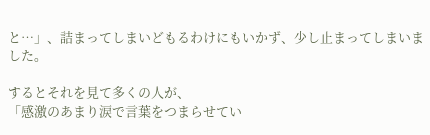と…」、詰まってしまいどもるわけにもいかず、少し止まってしまいました。

するとそれを見て多くの人が、
「感激のあまり涙で言葉をつまらせてい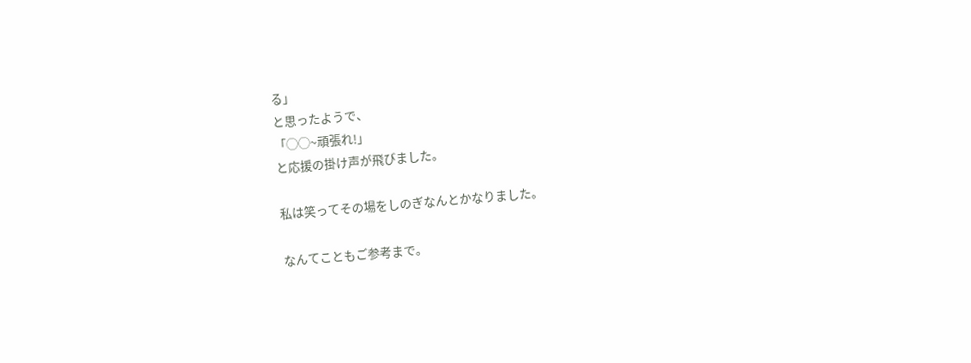る」
と思ったようで、
「◯◯~頑張れ!」
と応援の掛け声が飛びました。

私は笑ってその場をしのぎなんとかなりました。

なんてこともご参考まで。